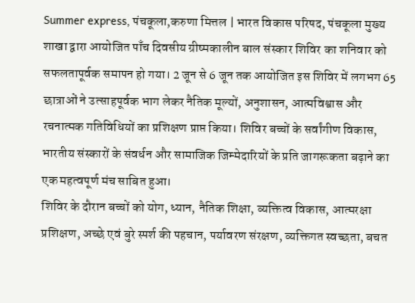Summer express, पंचकूला,करुणा मित्तल | भारत विकास परिषद, पंचकूला मुख्य शाखा द्वारा आयोजित पाँच दिवसीय ग्रीष्मकालीन बाल संस्कार शिविर का शनिवार को सफलतापूर्वक समापन हो गया। 2 जून से 6 जून तक आयोजित इस शिविर में लगभग 65 छात्राओं ने उत्साहपूर्वक भाग लेकर नैतिक मूल्यों, अनुशासन, आत्मविश्वास और रचनात्मक गतिविधियों का प्रशिक्षण प्राप्त किया। शिविर बच्चों के सर्वांगीण विकास, भारतीय संस्कारों के संवर्धन और सामाजिक जिम्मेदारियों के प्रति जागरूकता बढ़ाने का एक महत्वपूर्ण मंच साबित हुआ।
शिविर के दौरान बच्चों को योग, ध्यान, नैतिक शिक्षा, व्यक्तित्व विकास, आत्मरक्षा प्रशिक्षण, अच्छे एवं बुरे स्पर्श की पहचान, पर्यावरण संरक्षण, व्यक्तिगत स्वच्छता, बचत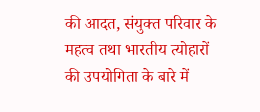की आदत, संयुक्त परिवार के महत्व तथा भारतीय त्योहारों की उपयोगिता के बारे में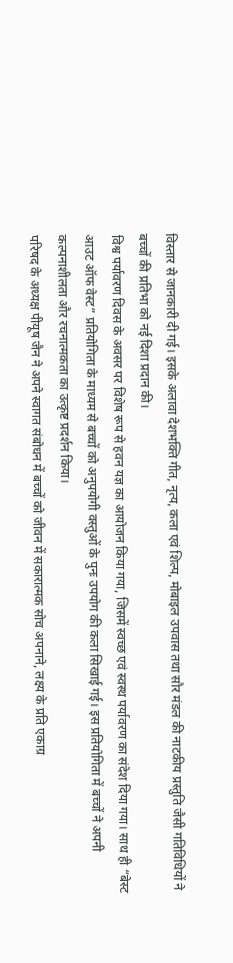विस्तार से जानकारी दी गई। इसके अलावा देशभक्ति गीत, नृत्य, कला एवं शिल्प, मोबाइल उपवास तथा सौर मंडल की नाटकीय प्रस्तुति जैसी गतिविधियों ने बच्चों की प्रतिभा को नई दिशा प्रदान की।
विश्व पर्यावरण दिवस के अवसर पर विशेष रूप से हवन यज्ञ का आयोजन किया गया, जिसमें स्वच्छ एवं स्वस्थ पर्यावरण का संदेश दिया गया। साथ ही “बेस्ट आउट ऑफ वेस्ट” प्रतियोगिता के माध्यम से बच्चों को अनुपयोगी वस्तुओं के पुनः उपयोग की कला सिखाई गई। इस प्रतियोगिता में बच्चों ने अपनी कल्पनाशीलता और रचनात्मकता का उत्कृष्ट प्रदर्शन किया।
परिषद के अध्यक्ष पीयूष जैन ने अपने स्वागत संबोधन में बच्चों को जीवन में सकारात्मक सोच अपनाने, लक्ष्य के प्रति एकाग्र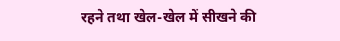रहने तथा खेल-खेल में सीखने की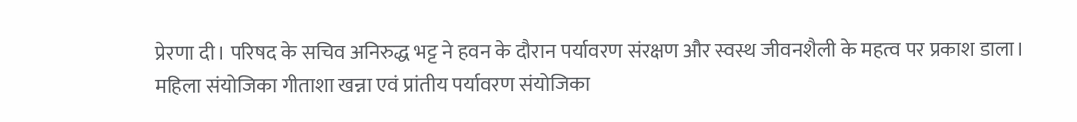प्रेरणा दी। परिषद के सचिव अनिरुद्ध भट्ट ने हवन के दौरान पर्यावरण संरक्षण और स्वस्थ जीवनशैली के महत्व पर प्रकाश डाला।
महिला संयोजिका गीताशा खन्ना एवं प्रांतीय पर्यावरण संयोजिका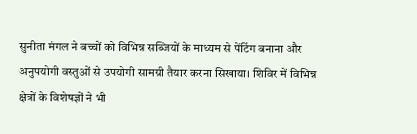सुनीता मंगल ने बच्चों को विभिन्न सब्जियों के माध्यम से पेंटिंग बनाना और अनुपयोगी वस्तुओं से उपयोगी सामग्री तैयार करना सिखाया। शिविर में विभिन्न क्षेत्रों के विशेषज्ञों ने भी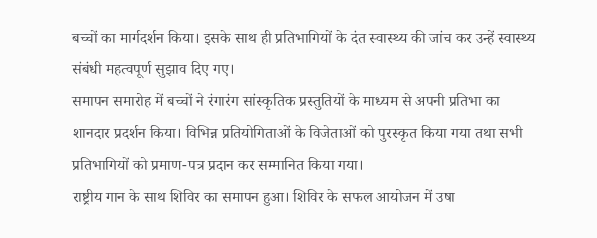बच्चों का मार्गदर्शन किया। इसके साथ ही प्रतिभागियों के दंत स्वास्थ्य की जांच कर उन्हें स्वास्थ्य संबंधी महत्वपूर्ण सुझाव दिए गए।
समापन समारोह में बच्चों ने रंगारंग सांस्कृतिक प्रस्तुतियों के माध्यम से अपनी प्रतिभा का शानदार प्रदर्शन किया। विभिन्न प्रतियोगिताओं के विजेताओं को पुरस्कृत किया गया तथा सभी प्रतिभागियों को प्रमाण-पत्र प्रदान कर सम्मानित किया गया।
राष्ट्रीय गान के साथ शिविर का समापन हुआ। शिविर के सफल आयोजन में उषा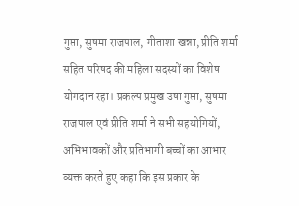गुप्ता, सुषमा राजपाल, गीताशा खन्ना, प्रीति शर्मा सहित परिषद की महिला सदस्यों का विशेष योगदान रहा। प्रकल्प प्रमुख उषा गुप्ता, सुषमा राजपाल एवं प्रीति शर्मा ने सभी सहयोगियों, अभिभावकों और प्रतिभागी बच्चों का आभार व्यक्त करते हुए कहा कि इस प्रकार के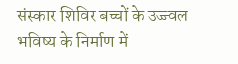संस्कार शिविर बच्चों के उज्ज्वल भविष्य के निर्माण में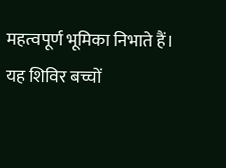महत्वपूर्ण भूमिका निभाते हैं।
यह शिविर बच्चों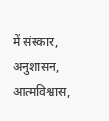में संस्कार, अनुशासन, आत्मविश्वास,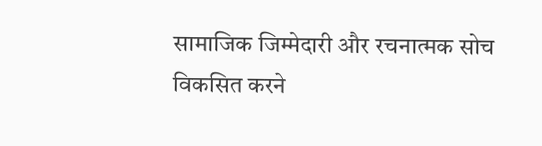सामाजिक जिम्मेदारी और रचनात्मक सोच विकसित करने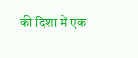की दिशा में एक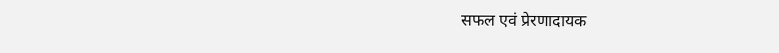सफल एवं प्रेरणादायक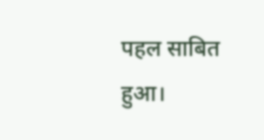पहल साबित हुआ।